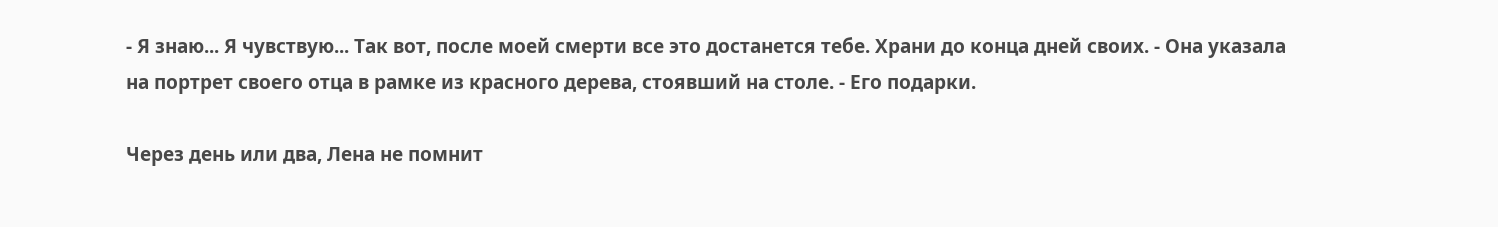- Я знаю... Я чувствую... Так вот, после моей смерти все это достанется тебе. Храни до конца дней своих. - Она указала на портрет своего отца в рамке из красного дерева, стоявший на столе. - Его подарки.

Через день или два, Лена не помнит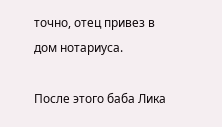точно, отец привез в дом нотариуса.

После этого баба Лика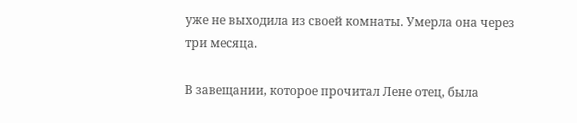уже не выходила из своей комнаты. Умерла она через три месяца.

В завещании, которое прочитал Лене отец, была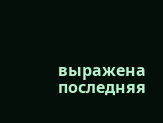выражена последняя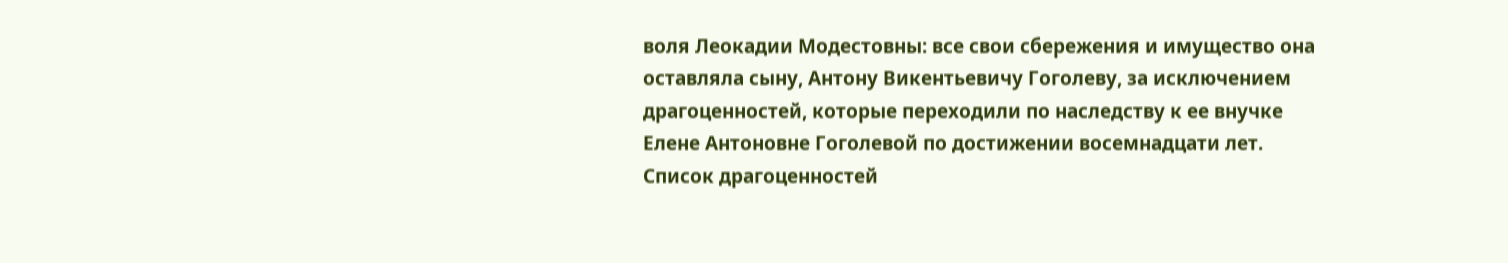воля Леокадии Модестовны: все свои сбережения и имущество она оставляла сыну, Антону Викентьевичу Гоголеву, за исключением драгоценностей, которые переходили по наследству к ее внучке Елене Антоновне Гоголевой по достижении восемнадцати лет. Список драгоценностей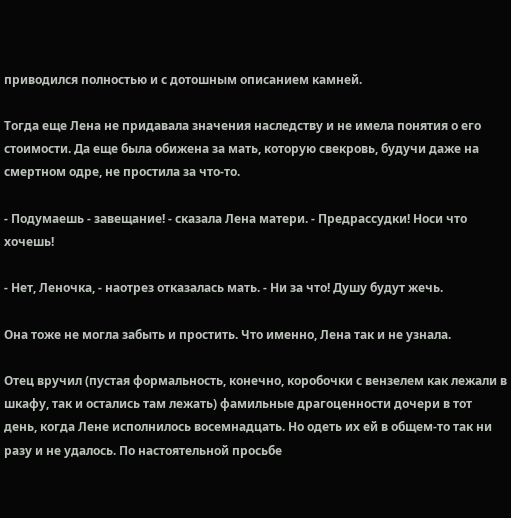приводился полностью и с дотошным описанием камней.

Тогда еще Лена не придавала значения наследству и не имела понятия о его стоимости. Да еще была обижена за мать, которую свекровь, будучи даже на смертном одре, не простила за что-то.

- Подумаешь - завещание! - сказала Лена матери. - Предрассудки! Носи что хочешь!

- Нет, Леночка, - наотрез отказалась мать. - Ни за что! Душу будут жечь.

Она тоже не могла забыть и простить. Что именно, Лена так и не узнала.

Отец вручил (пустая формальность, конечно, коробочки с вензелем как лежали в шкафу, так и остались там лежать) фамильные драгоценности дочери в тот день, когда Лене исполнилось восемнадцать. Но одеть их ей в общем-то так ни разу и не удалось. По настоятельной просьбе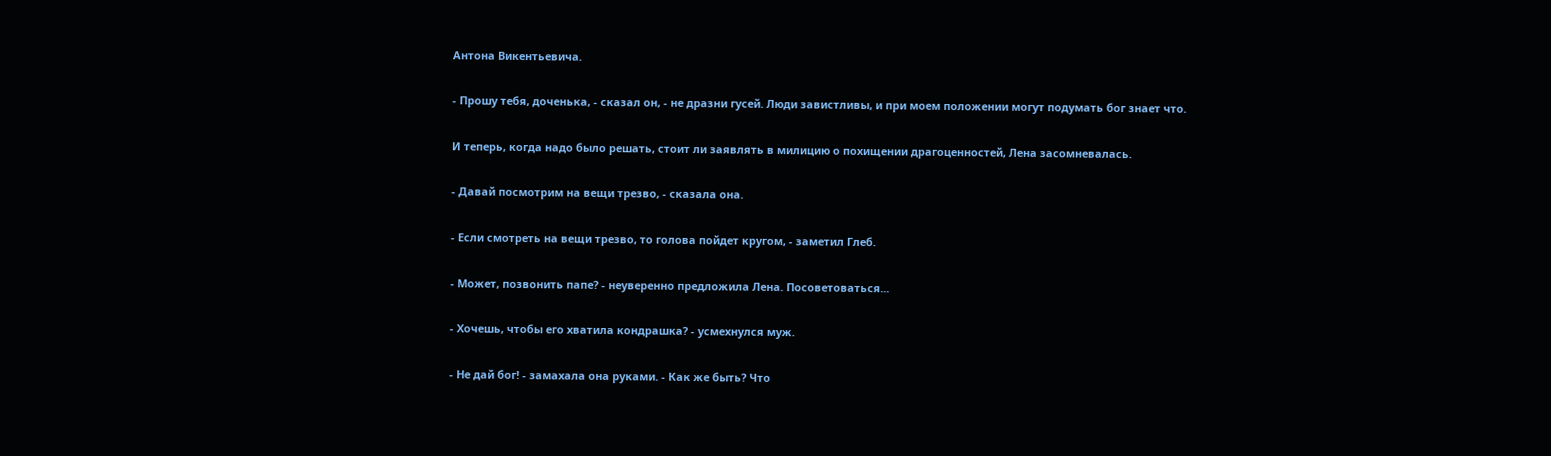Антона Викентьевича.

- Прошу тебя, доченька, - сказал он, - не дразни гусей. Люди завистливы, и при моем положении могут подумать бог знает что.

И теперь, когда надо было решать, стоит ли заявлять в милицию о похищении драгоценностей, Лена засомневалась.

- Давай посмотрим на вещи трезво, - сказала она.

- Если смотреть на вещи трезво, то голова пойдет кругом, - заметил Глеб.

- Может, позвонить папе? - неуверенно предложила Лена. Посоветоваться...

- Хочешь, чтобы его хватила кондрашка? - усмехнулся муж.

- Не дай бог! - замахала она руками. - Как же быть? Что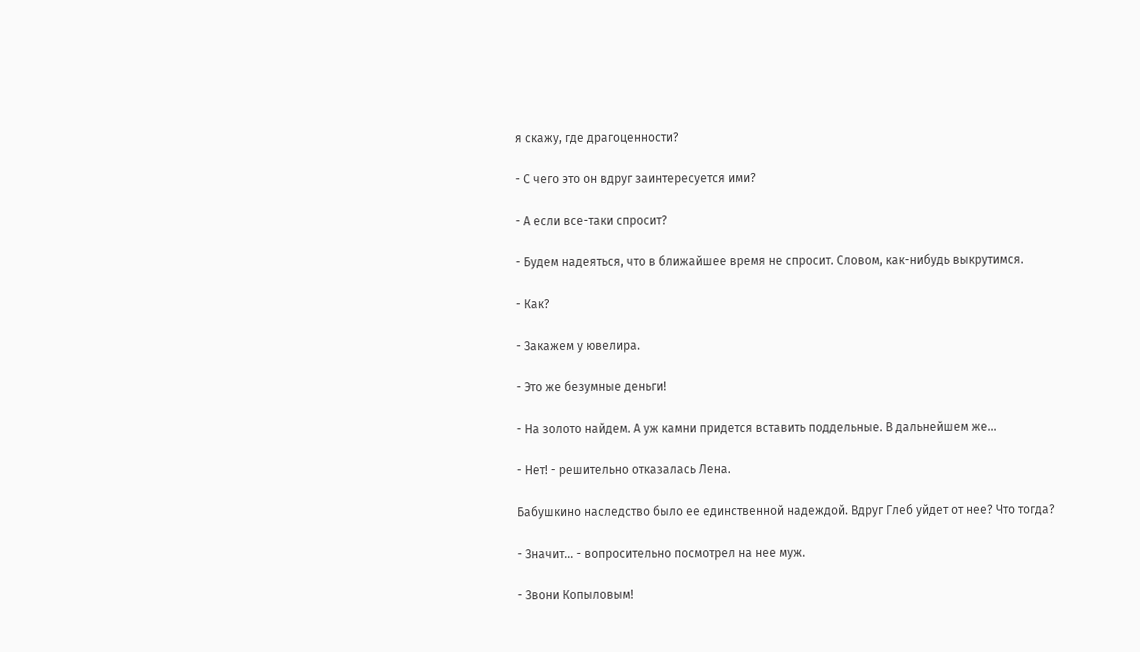я скажу, где драгоценности?

- С чего это он вдруг заинтересуется ими?

- А если все-таки спросит?

- Будем надеяться, что в ближайшее время не спросит. Словом, как-нибудь выкрутимся.

- Как?

- Закажем у ювелира.

- Это же безумные деньги!

- На золото найдем. А уж камни придется вставить поддельные. В дальнейшем же...

- Нет! - решительно отказалась Лена.

Бабушкино наследство было ее единственной надеждой. Вдруг Глеб уйдет от нее? Что тогда?

- Значит... - вопросительно посмотрел на нее муж.

- Звони Копыловым!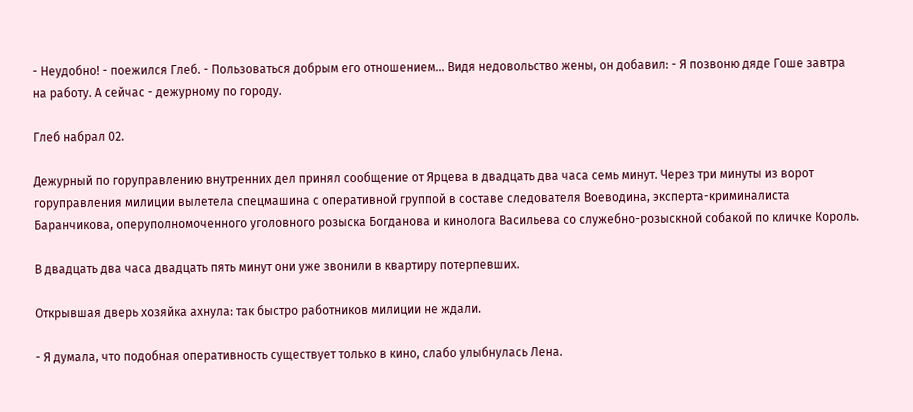- Неудобно! - поежился Глеб. - Пользоваться добрым его отношением... Видя недовольство жены, он добавил: - Я позвоню дяде Гоше завтра на работу. А сейчас - дежурному по городу.

Глеб набрал 02.

Дежурный по горуправлению внутренних дел принял сообщение от Ярцева в двадцать два часа семь минут. Через три минуты из ворот горуправления милиции вылетела спецмашина с оперативной группой в составе следователя Воеводина, эксперта-криминалиста Баранчикова, оперуполномоченного уголовного розыска Богданова и кинолога Васильева со служебно-розыскной собакой по кличке Король.

В двадцать два часа двадцать пять минут они уже звонили в квартиру потерпевших.

Открывшая дверь хозяйка ахнула: так быстро работников милиции не ждали.

- Я думала, что подобная оперативность существует только в кино, слабо улыбнулась Лена.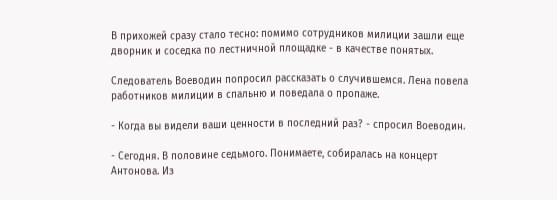В прихожей сразу стало тесно: помимо сотрудников милиции зашли еще дворник и соседка по лестничной площадке - в качестве понятых.

Следователь Воеводин попросил рассказать о случившемся. Лена повела работников милиции в спальню и поведала о пропаже.

- Когда вы видели ваши ценности в последний раз? - спросил Воеводин.

- Сегодня. В половине седьмого. Понимаете, собиралась на концерт Антонова. Из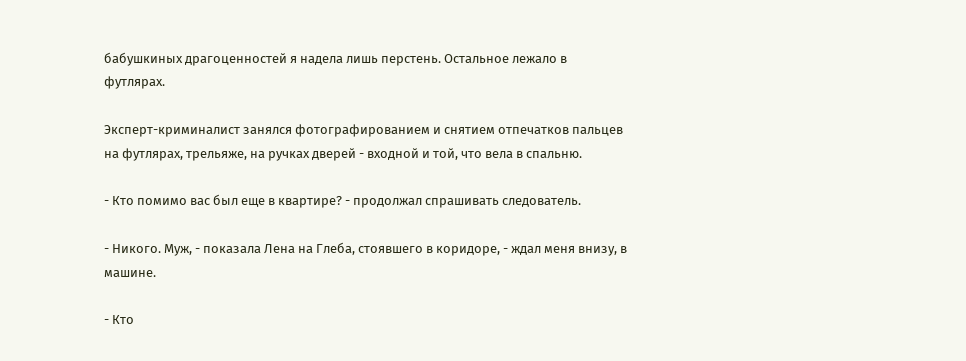бабушкиных драгоценностей я надела лишь перстень. Остальное лежало в футлярах.

Эксперт-криминалист занялся фотографированием и снятием отпечатков пальцев на футлярах, трельяже, на ручках дверей - входной и той, что вела в спальню.

- Кто помимо вас был еще в квартире? - продолжал спрашивать следователь.

- Никого. Муж, - показала Лена на Глеба, стоявшего в коридоре, - ждал меня внизу, в машине.

- Кто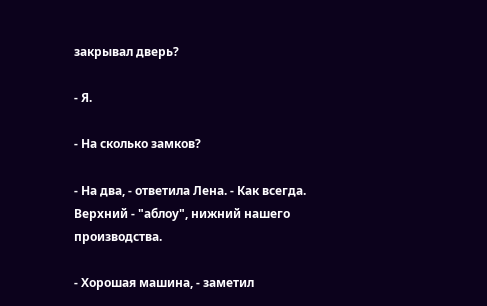закрывал дверь?

- Я.

- На сколько замков?

- На два, - ответила Лена. - Как всегда. Верхний - "аблоу", нижний нашего производства.

- Хорошая машина, - заметил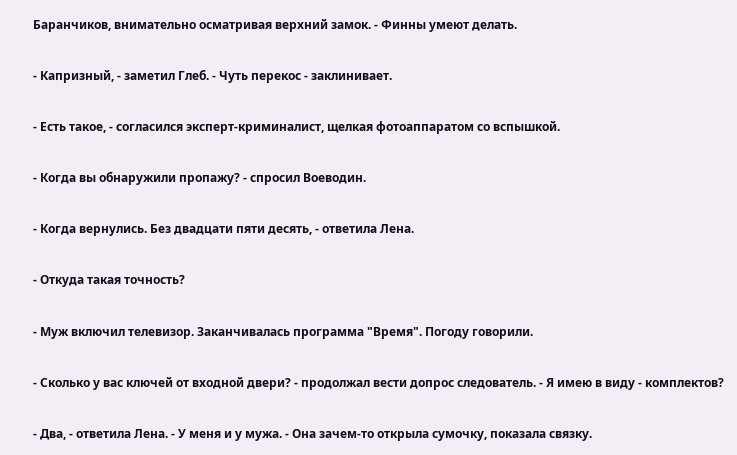Баранчиков, внимательно осматривая верхний замок. - Финны умеют делать.

- Капризный, - заметил Глеб. - Чуть перекос - заклинивает.

- Есть такое, - согласился эксперт-криминалист, щелкая фотоаппаратом со вспышкой.

- Когда вы обнаружили пропажу? - спросил Воеводин.

- Когда вернулись. Без двадцати пяти десять, - ответила Лена.

- Откуда такая точность?

- Муж включил телевизор. Заканчивалась программа "Время". Погоду говорили.

- Сколько у вас ключей от входной двери? - продолжал вести допрос следователь. - Я имею в виду - комплектов?

- Два, - ответила Лена. - У меня и у мужа. - Она зачем-то открыла сумочку, показала связку.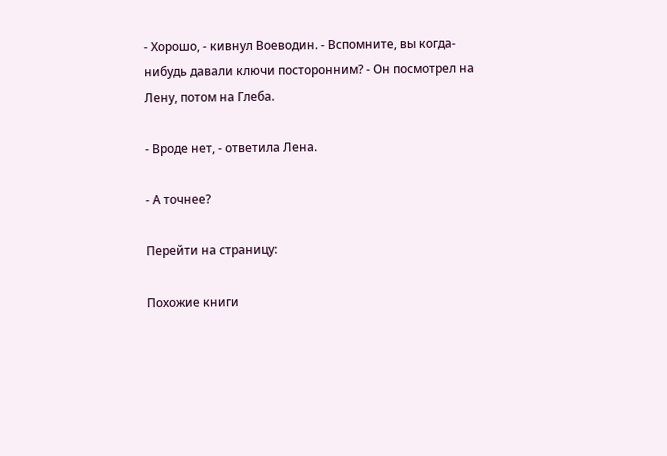- Хорошо, - кивнул Воеводин. - Вспомните, вы когда-нибудь давали ключи посторонним? - Он посмотрел на Лену, потом на Глеба.

- Вроде нет, - ответила Лена.

- А точнее?

Перейти на страницу:

Похожие книги